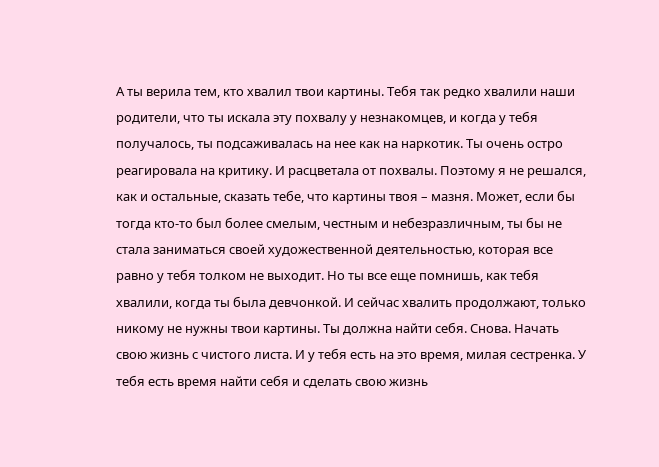А ты верила тем, кто хвалил твои картины. Тебя так редко хвалили наши родители, что ты искала эту похвалу у незнакомцев, и когда у тебя получалось, ты подсаживалась на нее как на наркотик. Ты очень остро реагировала на критику. И расцветала от похвалы. Поэтому я не решался, как и остальные, сказать тебе, что картины твоя – мазня. Может, если бы тогда кто-то был более смелым, честным и небезразличным, ты бы не стала заниматься своей художественной деятельностью, которая все равно у тебя толком не выходит. Но ты все еще помнишь, как тебя хвалили, когда ты была девчонкой. И сейчас хвалить продолжают, только никому не нужны твои картины. Ты должна найти себя. Снова. Начать свою жизнь с чистого листа. И у тебя есть на это время, милая сестренка. У тебя есть время найти себя и сделать свою жизнь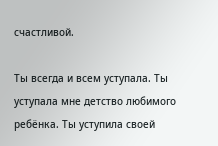счастливой.

Ты всегда и всем уступала. Ты уступала мне детство любимого ребёнка. Ты уступила своей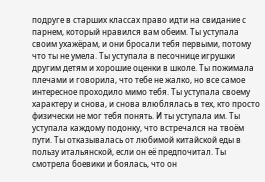подруге в старших классах право идти на свидание с парнем, который нравился вам обеим. Ты уступала своим ухажёрам, и они бросали тебя первыми, потому что ты не умела. Ты уступала в песочнице игрушки другим детям и хорошие оценки в школе. Ты пожимала плечами и говорила, что тебе не жалко, но все самое интересное проходило мимо тебя. Ты уступала своему характеру и снова, и снова влюблялась в тех, кто просто физически не мог тебя понять. И ты уступала им. Ты уступала каждому подонку, что встречался на твоём пути. Ты отказывалась от любимой китайской еды в пользу итальянской, если он её предпочитал. Ты смотрела боевики и боялась, что он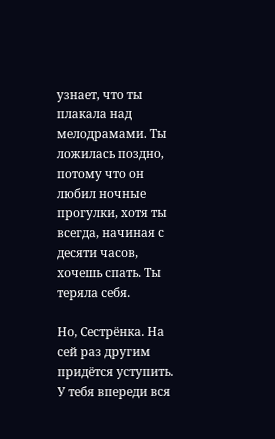узнает, что ты плакала над мелодрамами. Ты ложилась поздно, потому что он любил ночные прогулки, хотя ты всегда, начиная с десяти часов, хочешь спать. Ты теряла себя.

Но, Сестрёнка. На сей раз другим придётся уступить. У тебя впереди вся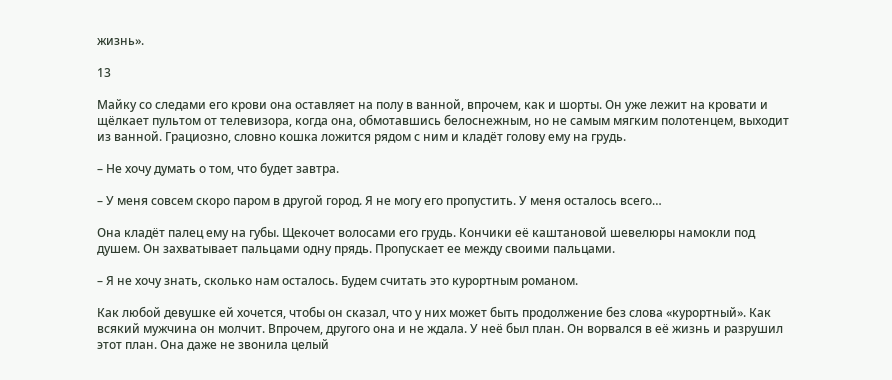жизнь».

13

Майку со следами его крови она оставляет на полу в ванной, впрочем, как и шорты. Он уже лежит на кровати и щёлкает пультом от телевизора, когда она, обмотавшись белоснежным, но не самым мягким полотенцем, выходит из ванной. Грациозно, словно кошка ложится рядом с ним и кладёт голову ему на грудь.

– Не хочу думать о том, что будет завтра.

– У меня совсем скоро паром в другой город. Я не могу его пропустить. У меня осталось всего…

Она кладёт палец ему на губы. Щекочет волосами его грудь. Кончики её каштановой шевелюры намокли под душем. Он захватывает пальцами одну прядь. Пропускает ее между своими пальцами.

– Я не хочу знать, сколько нам осталось. Будем считать это курортным романом.

Как любой девушке ей хочется, чтобы он сказал, что у них может быть продолжение без слова «курортный». Как всякий мужчина он молчит. Впрочем, другого она и не ждала. У неё был план. Он ворвался в её жизнь и разрушил этот план. Она даже не звонила целый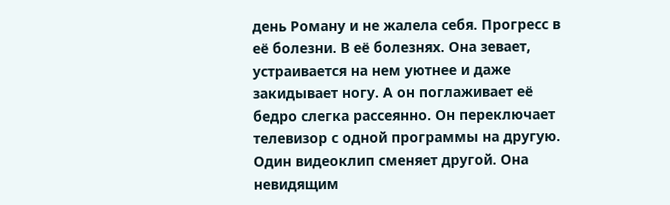день Роману и не жалела себя. Прогресс в её болезни. В её болезнях. Она зевает, устраивается на нем уютнее и даже закидывает ногу. А он поглаживает её бедро слегка рассеянно. Он переключает телевизор с одной программы на другую. Один видеоклип сменяет другой. Она невидящим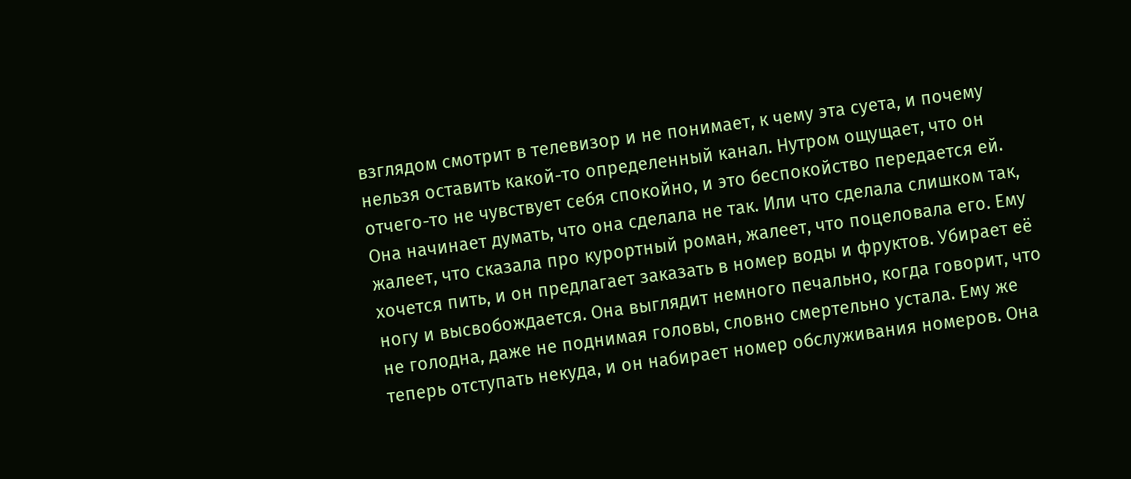взглядом смотрит в телевизор и не понимает, к чему эта суета, и почему нельзя оставить какой-то определенный канал. Нутром ощущает, что он отчего-то не чувствует себя спокойно, и это беспокойство передается ей. Она начинает думать, что она сделала не так. Или что сделала слишком так, жалеет, что сказала про курортный роман, жалеет, что поцеловала его. Ему хочется пить, и он предлагает заказать в номер воды и фруктов. Убирает её ногу и высвобождается. Она выглядит немного печально, когда говорит, что не голодна, даже не поднимая головы, словно смертельно устала. Ему же теперь отступать некуда, и он набирает номер обслуживания номеров. Она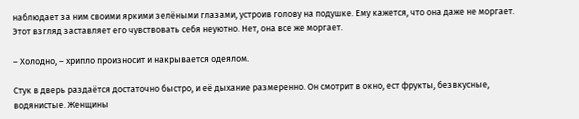наблюдает за ним своими яркими зелёными глазами, устроив голову на подушке. Ему кажется, что она даже не моргает. Этот взгляд заставляет его чувствовать себя неуютно. Нет, она все же моргает.

– Холодно, – хрипло произносит и накрывается одеялом.

Стук в дверь раздаётся достаточно быстро, и её дыхание размеренно. Он смотрит в окно, ест фрукты, безвкусные, водянистые. Женщины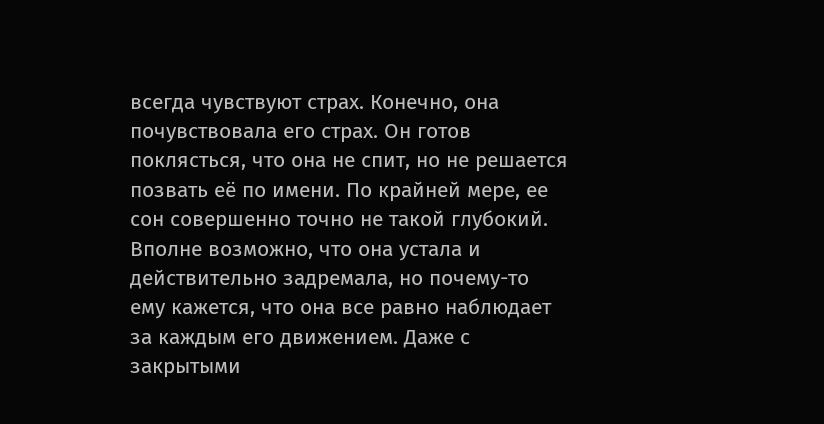всегда чувствуют страх. Конечно, она почувствовала его страх. Он готов поклясться, что она не спит, но не решается позвать её по имени. По крайней мере, ее сон совершенно точно не такой глубокий. Вполне возможно, что она устала и действительно задремала, но почему-то ему кажется, что она все равно наблюдает за каждым его движением. Даже с закрытыми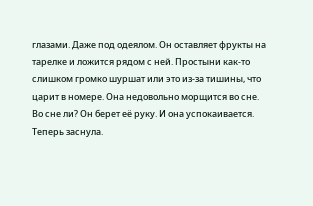глазами. Даже под одеялом. Он оставляет фрукты на тарелке и ложится рядом с ней. Простыни как-то слишком громко шуршат или это из-за тишины, что царит в номере. Она недовольно морщится во сне. Во сне ли? Он берет её руку. И она успокаивается. Теперь заснула.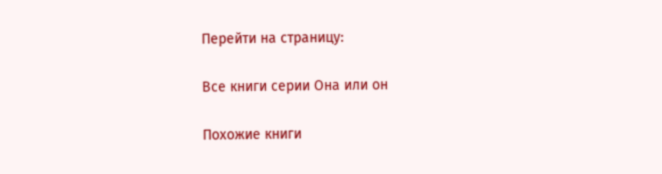Перейти на страницу:

Все книги серии Она или он

Похожие книги